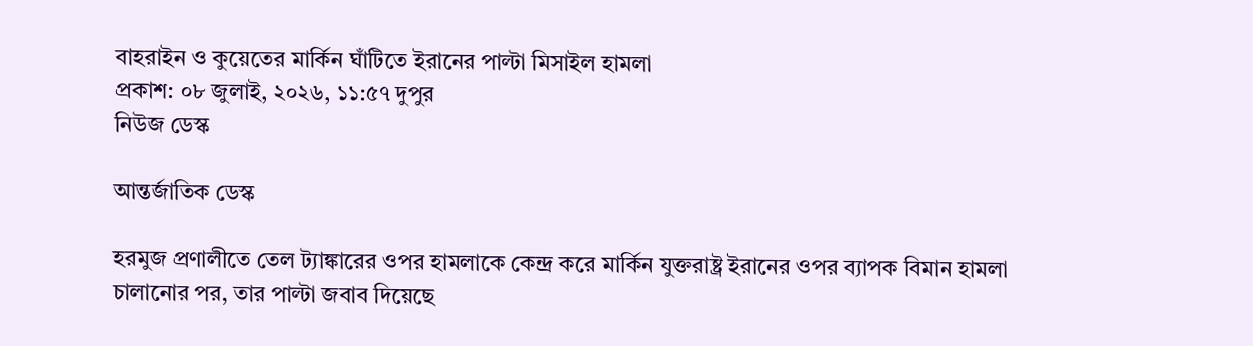বাহরাইন ও কুয়েতের মার্কিন ঘাঁটিতে ইরানের পাল্টা মিসাইল হামলা
প্রকাশ: ০৮ জুলাই, ২০২৬, ১১:৫৭ দুপুর
নিউজ ডেস্ক

আন্তর্জাতিক ডেস্ক

হরমুজ প্রণালীতে তেল ট্যাঙ্কারের ওপর হামলাকে কেন্দ্র করে মার্কিন যুক্তরাষ্ট্র ইরানের ওপর ব্যাপক বিমান হামলা চালানোর পর, তার পাল্টা জবাব দিয়েছে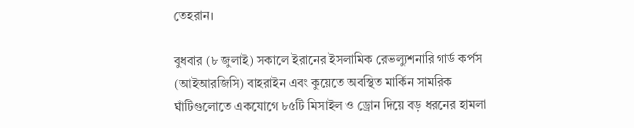তেহরান।

বুধবার (৮ জুলাই) সকালে ইরানের ইসলামিক রেভল্যুশনারি গার্ড কর্পস (আইআরজিসি) বাহরাইন এবং কুয়েতে অবস্থিত মার্কিন সামরিক ঘাঁটিগুলোতে একযোগে ৮৫টি মিসাইল ও ড্রোন দিয়ে বড় ধরনের হামলা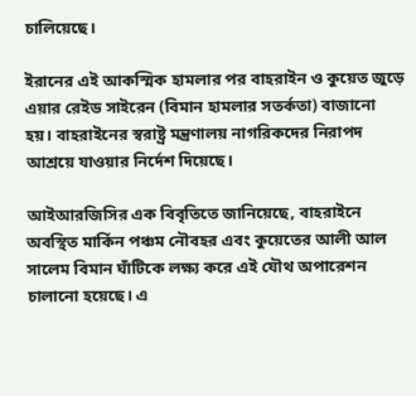চালিয়েছে।

ইরানের এই আকস্মিক হামলার পর বাহরাইন ও কুয়েত জুড়ে এয়ার রেইড সাইরেন (বিমান হামলার সতর্কতা) বাজানো হয়। বাহরাইনের স্বরাষ্ট্র মন্ত্রণালয় নাগরিকদের নিরাপদ আশ্রয়ে যাওয়ার নির্দেশ দিয়েছে।

আইআরজিসির এক বিবৃতিতে জানিয়েছে, বাহরাইনে অবস্থিত মার্কিন পঞ্চম নৌবহর এবং কুয়েতের আলী আল সালেম বিমান ঘাঁটিকে লক্ষ্য করে এই যৌথ অপারেশন চালানো হয়েছে। এ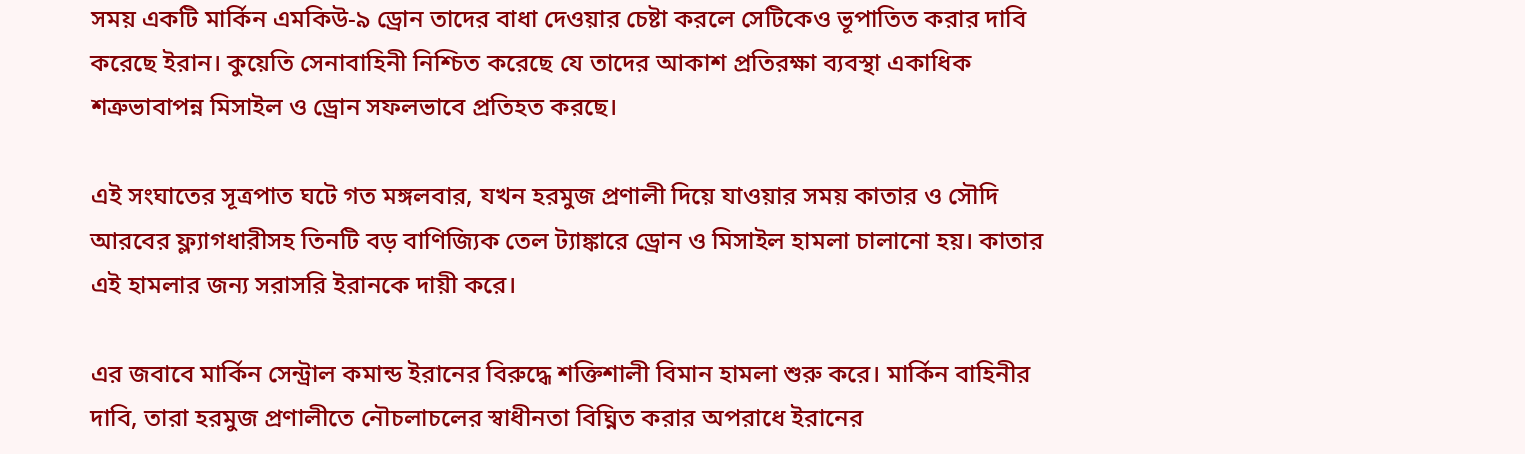সময় একটি মার্কিন এমকিউ-৯ ড্রোন তাদের বাধা দেওয়ার চেষ্টা করলে সেটিকেও ভূপাতিত করার দাবি করেছে ইরান। কুয়েতি সেনাবাহিনী নিশ্চিত করেছে যে তাদের আকাশ প্রতিরক্ষা ব্যবস্থা একাধিক শত্রুভাবাপন্ন মিসাইল ও ড্রোন সফলভাবে প্রতিহত করছে।

এই সংঘাতের সূত্রপাত ঘটে গত মঙ্গলবার, যখন হরমুজ প্রণালী দিয়ে যাওয়ার সময় কাতার ও সৌদি আরবের ফ্ল্যাগধারীসহ তিনটি বড় বাণিজ্যিক তেল ট্যাঙ্কারে ড্রোন ও মিসাইল হামলা চালানো হয়। কাতার এই হামলার জন্য সরাসরি ইরানকে দায়ী করে।

এর জবাবে মার্কিন সেন্ট্রাল কমান্ড ইরানের বিরুদ্ধে শক্তিশালী বিমান হামলা শুরু করে। মার্কিন বাহিনীর দাবি, তারা হরমুজ প্রণালীতে নৌচলাচলের স্বাধীনতা বিঘ্নিত করার অপরাধে ইরানের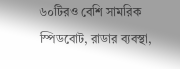৬০টিরও বেশি সামরিক স্পিডবোট, রাডার ব্যবস্থা,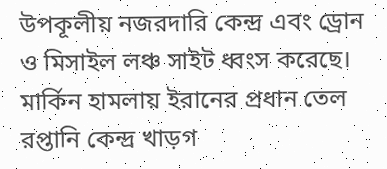উপকূলীয় নজরদারি কেন্দ্র এবং ড্রোন ও মিসাইল লঞ্চ সাইট ধ্বংস করেছে। মার্কিন হামলায় ইরানের প্রধান তেল রপ্তানি কেন্দ্র খাড়গ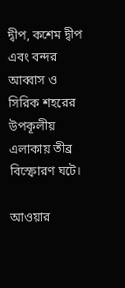দ্বীপ, কশেম দ্বীপ এবং বন্দর আব্বাস ও সিরিক শহরের উপকূলীয় এলাকায় তীব্র বিস্ফোরণ ঘটে।

আওয়ার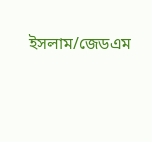ইসলাম/জেডএম